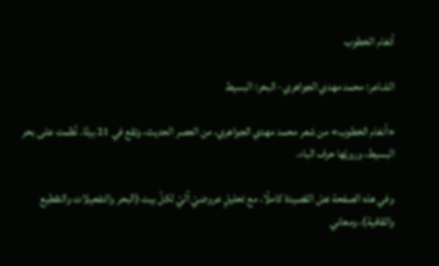أنغام الخطوب

الشاعر: محمد مهدي الجواهري · البحر: البسيط

«أنغام الخطوب» من شعر محمد مهدي الجواهري، من العصر الحديث، وتقع في 21 بيتًا. نُظمت على بحر البسيط، ورويّها حرف الباء.

وفي هذه الصفحة نصّ القصيدة كاملًا، مع تحليلٍ عروضيّ آليّ لكلّ بيت (البحر والتفعيلات والتقطيع والقافية)، ومعاني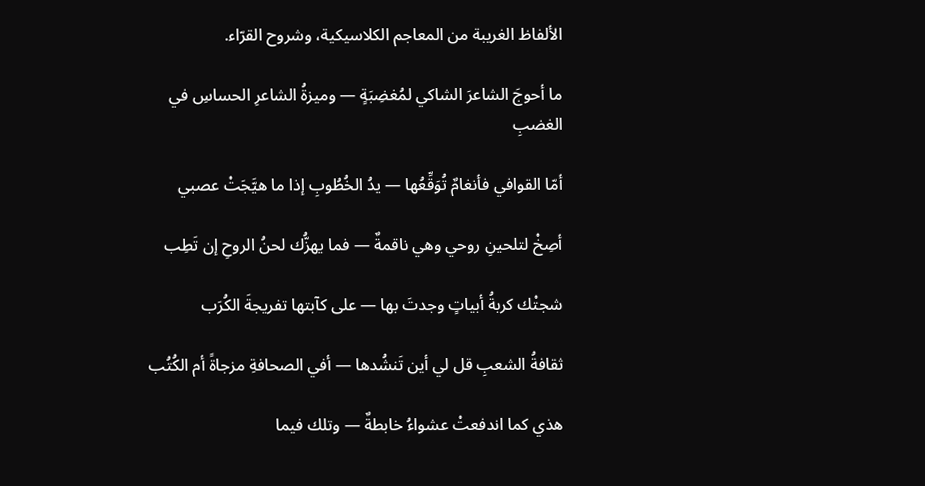الألفاظ الغريبة من المعاجم الكلاسيكية، وشروح القرّاء.

ما أحوجَ الشاعرَ الشاكي لمُغضِبَةٍ — وميزةُ الشاعرِ الحساسِ في الغضبِ

أمّا القوافي فأنغامٌ تُوَقِّعُها — يدُ الخُطُوبِ إذا ما هيَّجَتْ عصبي

أصِخْ لتلحينِ روحي وهي ناقمةٌ — فما يهزُّك لحنُ الروحِ إن تَطِب

شجتْك كربةُ أبياتٍ وجدتَ بها — على كآبتها تفريجةَ الكُرَب

ثقافةُ الشعبِ قل لي أين تَنشُدها — أفي الصحافةِ مزجاةً أم الكُتُب

هذي كما اندفعتْ عشواءُ خابطةٌ — وتلك فيما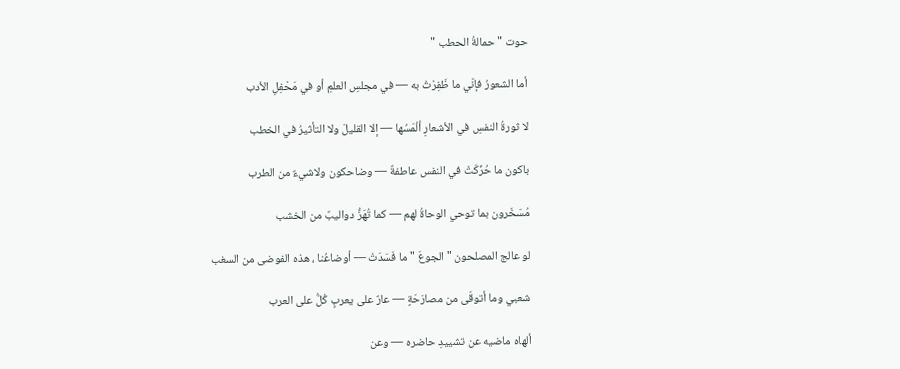حوت " حمالةُ الحطب "

أما الشعورُ فإنّي ما ظَفِرْتُ به — في مجلسِ العلمِ أو في مَحْفِلِ الأدب

لا ثورةُ النفسِ في الأشعارِ ألْمَسُها — إلا القليلَ ولا التأثيرُ في الخطب

باكون ما حُرِّكَتْ في النفس عاطفةٌ — وضاحكون ولاشيءٌ من الطرب

مُسَخّرون بما توحي الوحاةُ لهم — كما تُهَزُّ دواليبٌ من الخشب

لو عالج المصلحون " الجوعَ " ما فَسَدَتْ — أوضاعُنا ، هذه الفوضى من السغب

شعبي وما أتوقّى من مصارَحَةٍ — عارٌ على يعربٍ كُلُّ على العرب

ألهاه ماضيه عن تشييدِ حاضره — وعن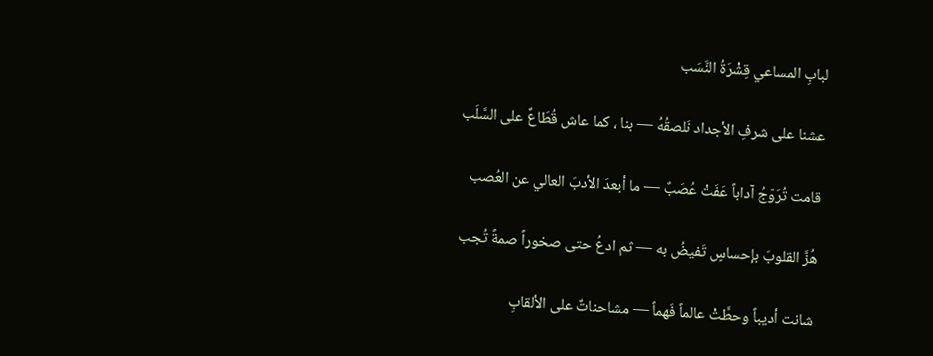لبابِ المساعي قِشْرَةُ النَّسَب

عشنا على شرفِ الأجداد نَلصقُهُ — بنا ، كما عاش قُطَاعٌ على السَّلَب

قامت تُرَوّجُ آداباً عَفَتْ عُصَبٌ — ما أبعدَ الأدبَ العالي عن العُصب

هُزَّ القلوبَ بإحساسٍ تَفيضُ به — ثم ادعُ حتى صخوراً صمةً تُجب

شانت أديباً وحطَّتْ عالماً فَهماً — مشاحناتٌ على الألقابِ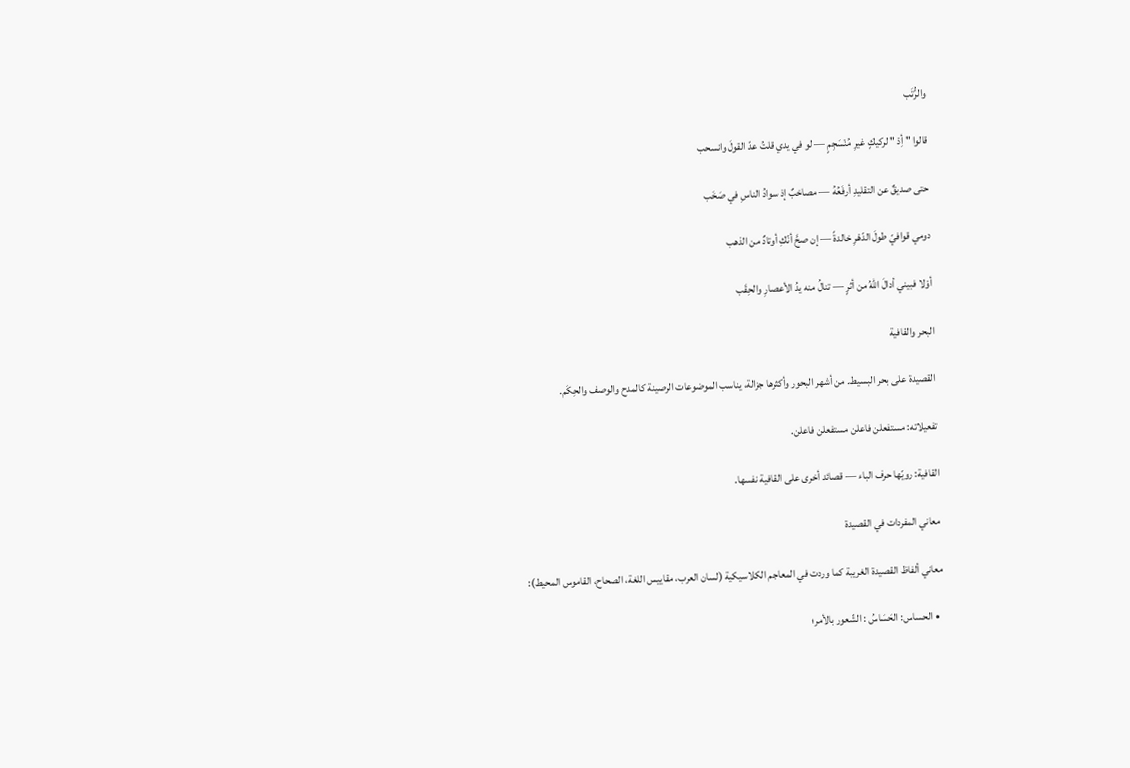والرُّتَب

قالوا " أِدْ " لركيكٍ غيرِ مُنْسَجِمٍ — لو في يدي قلتُ عدّ القولَ وانسحب

حتى صديقٌ عن التقليدِ أرفَعُهُ — مصاخبٌ إذ سوادُ الناسِ في صَخَب

دومي قوافيّ طولَ الدّهْرِ خالدةً — إن صحَّ أنّكِ أوتادٌ من الذهب

أوْلا فبيني أدالَ اللهُ من أثرٍ — تنالُ منه يدُ الأعصارِ والحِقَب

البحر والقافية

القصيدة على بحر البسيط. من أشهر البحور وأكثرها جزالة، يناسب الموضوعات الرصينة كالمدح والوصف والحِكَم.

تفعيلاته: مستفعلن فاعلن مستفعلن فاعلن.

القافية: رويّها حرف الباء — قصائد أخرى على القافية نفسها.

معاني المفردات في القصيدة

معاني ألفاظ القصيدة الغريبة كما وردت في المعاجم الكلاسيكية (لسان العرب، مقاييس اللغة، الصحاح، القاموس المحيط):

  • الحساس: الحَسَاسُ : الشّعور بالأمر؛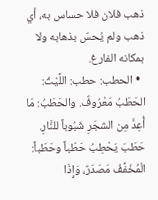ذهب فلان فلا حساس به، أي ذهب ولم يُحسّ بذهابه ولا بمكانه الفارغ.
  • الحطب: حطب: اللَّيْثُ: الحَطَبُ مَعْرُوفٌ. والحَطَبُ: مَا أُعِدَّ مِن الشجَرِ شَبُوباً للنَّارِ. حَطَبَ يَحْطِبُ حَطْباً وحَطَباً: الْمُخَفَّفُ مَصَدَرٌ، وَإِذَا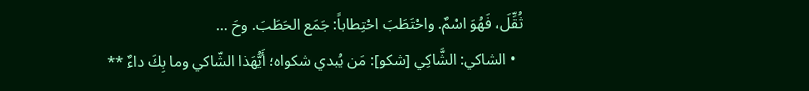ثُقِّلَ، فَهُوَ اسْمٌ. واحْتَطَبَ احْتِطاباً: جَمَع الحَطَبَ. وحَ …
  • الشاكي: الشَّاكِي [شكو]: مَن يُبدي شكواه؛ أَيُّهَذا الشّاكي وما بِكَ داءٌ **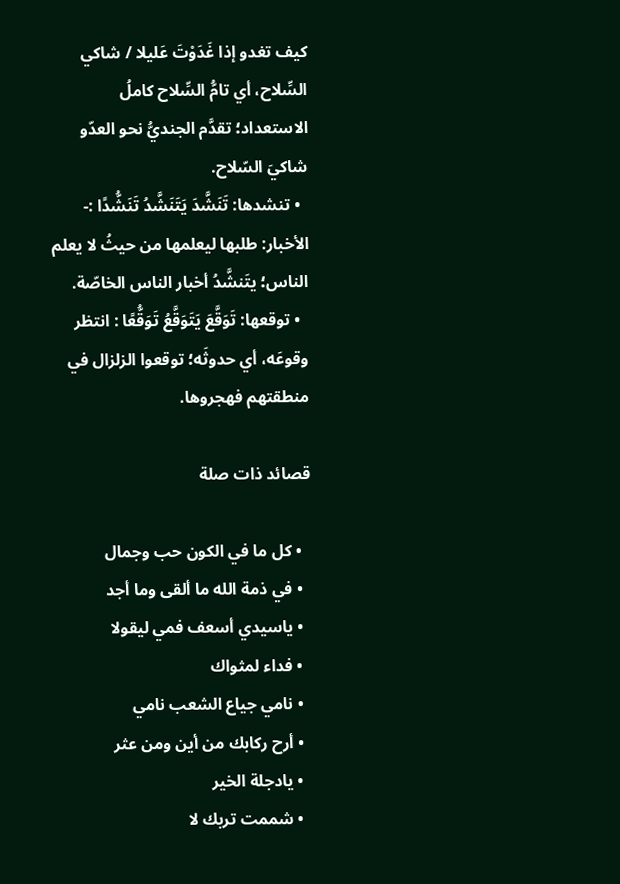كيف تغدو إذا غَدَوْتَ عَليلا / شاكي السِّلاح، أي تامُّ السِّلاح كاملُ الاستعداد؛ تقدَّم الجنديُّ نحو العدّو شاكيَ السّلاح.
  • تنشدها: تَنَشَّدَ يَتَنَشَّدُ تَنَشُّدًا :- الأخبار: طلبها ليعلمها من حيثُ لا يعلم الناس؛ يتَنشَّدُ أخبار الناس الخاصّة.
  • توقعها: تَوَقَّعَ يَتَوَقَّعُ تَوَقُّعًا : انتظر وقوعَه، أي حدوثَه؛ توقعوا الزلزال في منطقتهم فهجروها.

قصائد ذات صلة

  • كل ما في الكون حب وجمال
  • في ذمة الله ما ألقى وما أجد
  • ياسيدي أسعف فمي ليقولا
  • فداء لمثواك
  • نامي جياع الشعب نامي
  • أرح ركابك من أين ومن عثر
  • يادجلة الخير
  • شممت تربك لا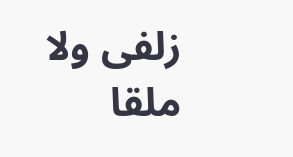زلفى ولا ملقا